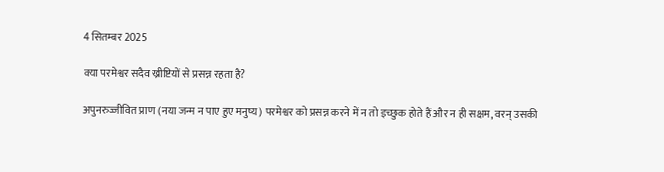4 सितम्बर 2025

क्या परमेश्वर सदैव ख्रीष्टियों से प्रसन्न रहता है?

अपुनरुज्जीवित प्राण (नया जन्म न पाए हुए मनुष्य) परमेश्वर को प्रसन्न करने में न तो इच्छुक होते हैं और न ही सक्षम, वरन् उसकी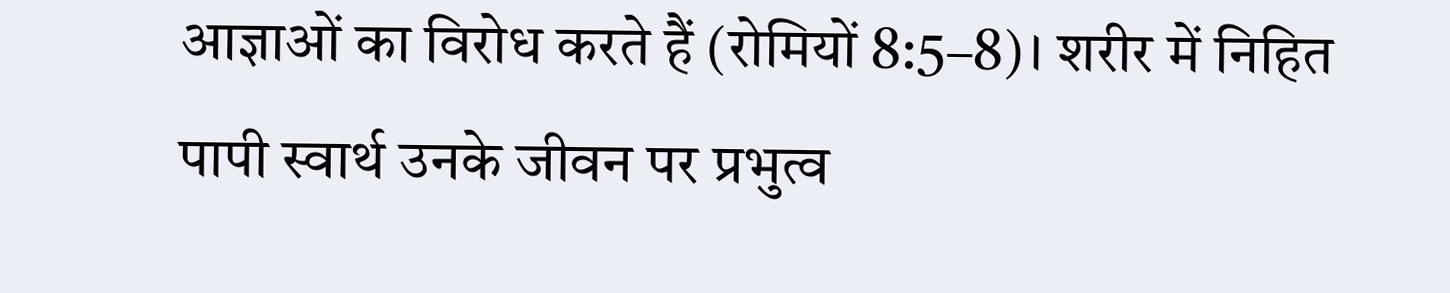आज्ञाओं का विरोध करते हैं (रोमियों 8:5–8)। शरीर में निहित पापी स्वार्थ उनके जीवन पर प्रभुत्व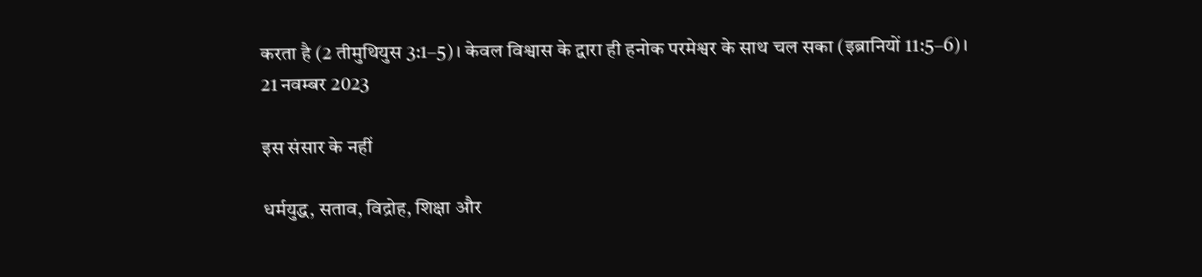करता है (2 तीमुथियुस 3:1–5)। केवल विश्वास के द्वारा ही हनोक परमेश्वर के साथ चल सका (इब्रानियों 11:5–6)।
21 नवम्बर 2023

इस संसार के नहीं

धर्मयुद्ध, सताव, विद्रोह, शिक्षा और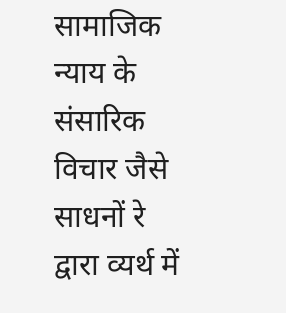सामाजिक न्याय के संसारिक विचार जैसे साधनों रे द्वारा व्यर्थ में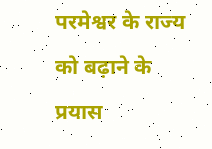परमेश्वर के राज्य को बढ़ाने के प्रयास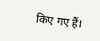किए गए हैं।